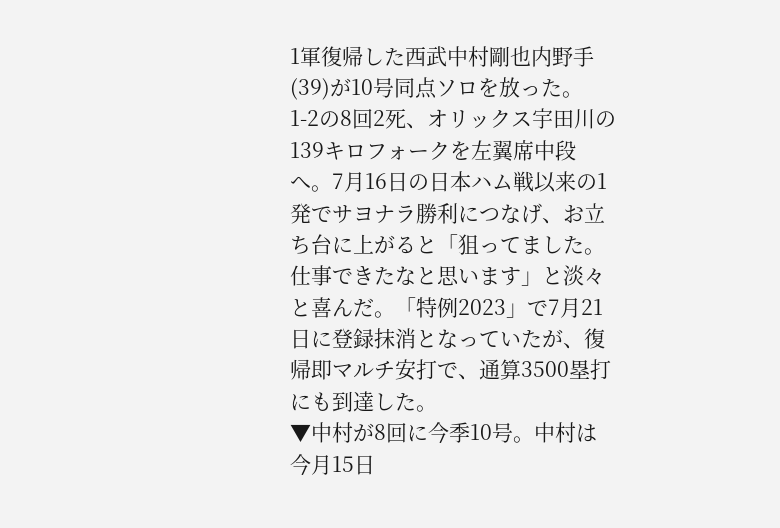1軍復帰した西武中村剛也内野手(39)が10号同点ソロを放った。
1-2の8回2死、オリックス宇田川の139キロフォークを左翼席中段へ。7月16日の日本ハム戦以来の1発でサヨナラ勝利につなげ、お立ち台に上がると「狙ってました。仕事できたなと思います」と淡々と喜んだ。「特例2023」で7月21日に登録抹消となっていたが、復帰即マルチ安打で、通算3500塁打にも到達した。
▼中村が8回に今季10号。中村は今月15日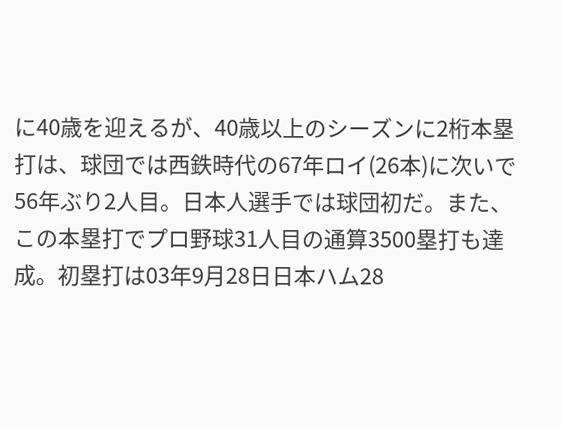に40歳を迎えるが、40歳以上のシーズンに2桁本塁打は、球団では西鉄時代の67年ロイ(26本)に次いで56年ぶり2人目。日本人選手では球団初だ。また、この本塁打でプロ野球31人目の通算3500塁打も達成。初塁打は03年9月28日日本ハム28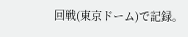回戦(東京ドーム)で記録。